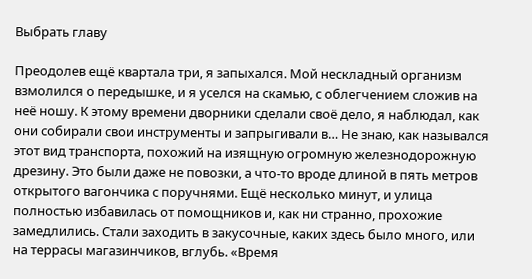Выбрать главу

Преодолев ещё квартала три, я запыхался. Мой нескладный организм взмолился о передышке, и я уселся на скамью, с облегчением сложив на неё ношу. К этому времени дворники сделали своё дело, я наблюдал, как они собирали свои инструменты и запрыгивали в… Не знаю, как назывался этот вид транспорта, похожий на изящную огромную железнодорожную дрезину. Это были даже не повозки, а что-то вроде длиной в пять метров открытого вагончика с поручнями. Ещё несколько минут, и улица полностью избавилась от помощников и, как ни странно, прохожие замедлились. Стали заходить в закусочные, каких здесь было много, или на террасы магазинчиков, вглубь. «Время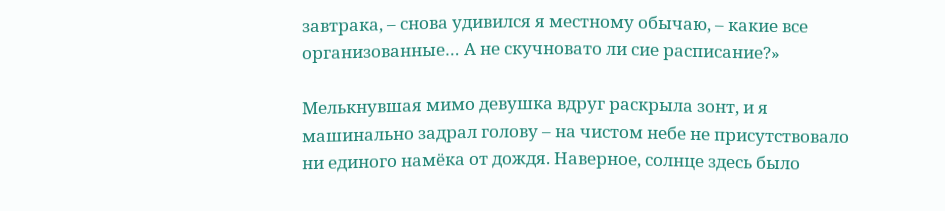завтрака, – снова удивился я местному обычаю, – какие все организованные… А не скучновато ли сие расписание?»

Мелькнувшая мимо девушка вдруг раскрыла зонт, и я машинально задрал голову – на чистом небе не присутствовало ни единого намёка от дождя. Наверное, солнце здесь было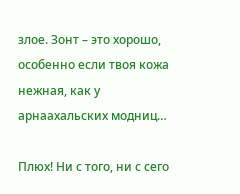злое. Зонт – это хорошо, особенно если твоя кожа нежная, как у арнаахальских модниц…

Плюх! Ни с того, ни с сего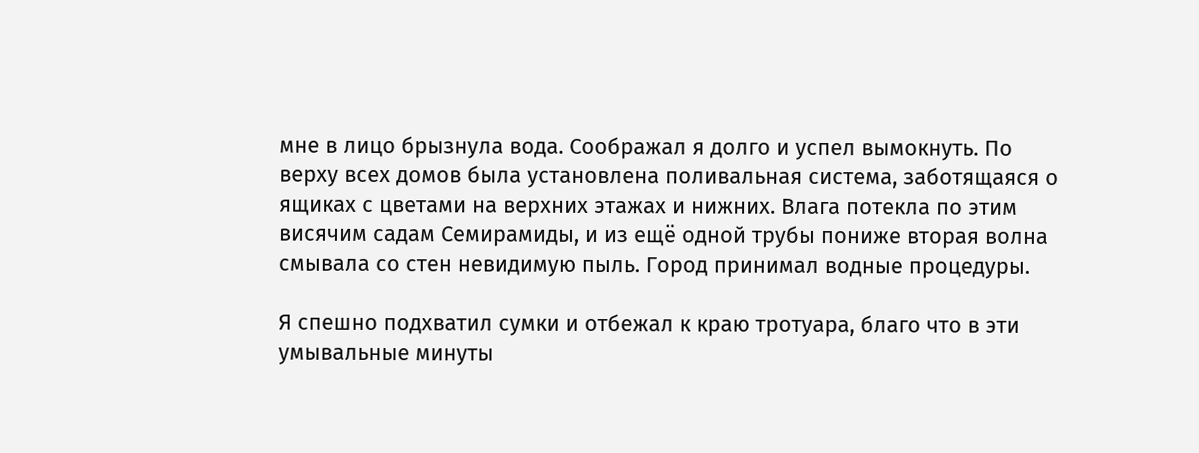мне в лицо брызнула вода. Соображал я долго и успел вымокнуть. По верху всех домов была установлена поливальная система, заботящаяся о ящиках с цветами на верхних этажах и нижних. Влага потекла по этим висячим садам Семирамиды, и из ещё одной трубы пониже вторая волна смывала со стен невидимую пыль. Город принимал водные процедуры.

Я спешно подхватил сумки и отбежал к краю тротуара, благо что в эти умывальные минуты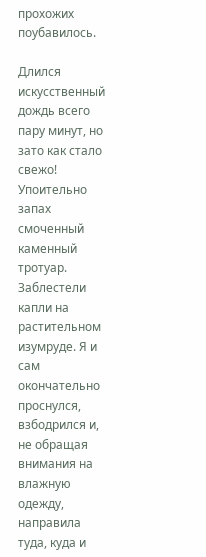прохожих поубавилось.

Длился искусственный дождь всего пару минут, но зато как стало свежо! Упоительно запах смоченный каменный тротуар. Заблестели капли на растительном изумруде. Я и сам окончательно проснулся, взбодрился и, не обращая внимания на влажную одежду, направила туда, куда и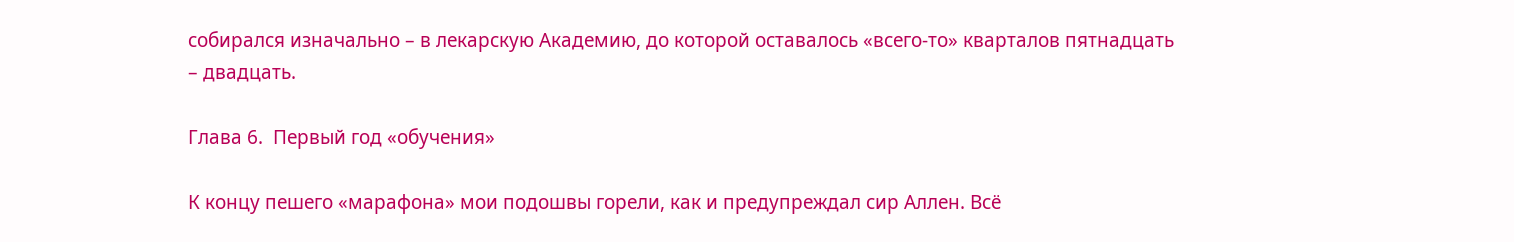собирался изначально – в лекарскую Академию, до которой оставалось «всего-то» кварталов пятнадцать – двадцать.

Глава 6.  Первый год «обучения»

К концу пешего «марафона» мои подошвы горели, как и предупреждал сир Аллен. Всё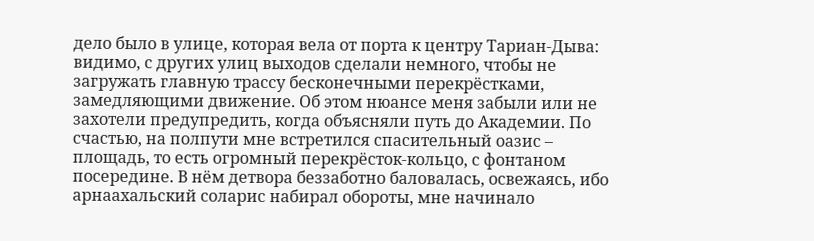дело было в улице, которая вела от порта к центру Тариан-Дыва: видимо, с других улиц выходов сделали немного, чтобы не загружать главную трассу бесконечными перекрёстками, замедляющими движение. Об этом нюансе меня забыли или не захотели предупредить, когда объясняли путь до Академии. По счастью, на полпути мне встретился спасительный оазис – площадь, то есть огромный перекрёсток-кольцо, с фонтаном посередине. В нём детвора беззаботно баловалась, освежаясь, ибо арнаахальский соларис набирал обороты, мне начинало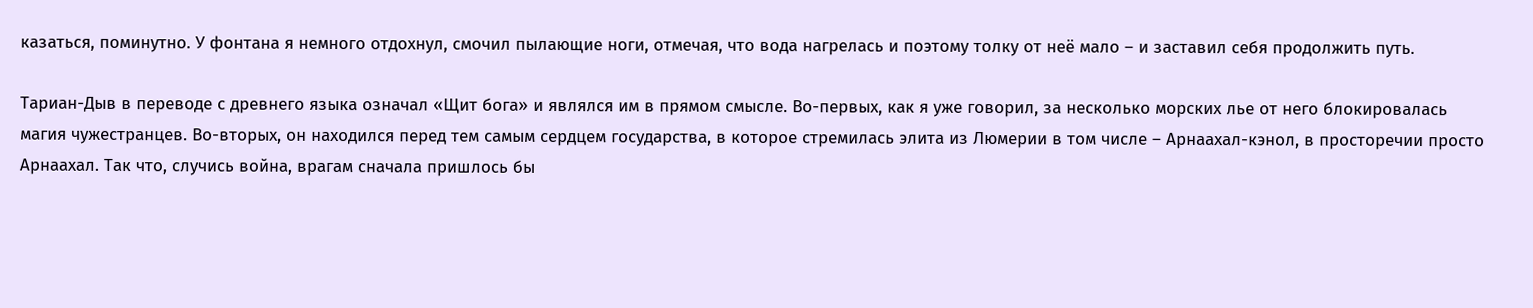казаться, поминутно. У фонтана я немного отдохнул, смочил пылающие ноги, отмечая, что вода нагрелась и поэтому толку от неё мало – и заставил себя продолжить путь.

Тариан-Дыв в переводе с древнего языка означал «Щит бога» и являлся им в прямом смысле. Во-первых, как я уже говорил, за несколько морских лье от него блокировалась магия чужестранцев. Во-вторых, он находился перед тем самым сердцем государства, в которое стремилась элита из Люмерии в том числе – Арнаахал-кэнол, в просторечии просто Арнаахал. Так что, случись война, врагам сначала пришлось бы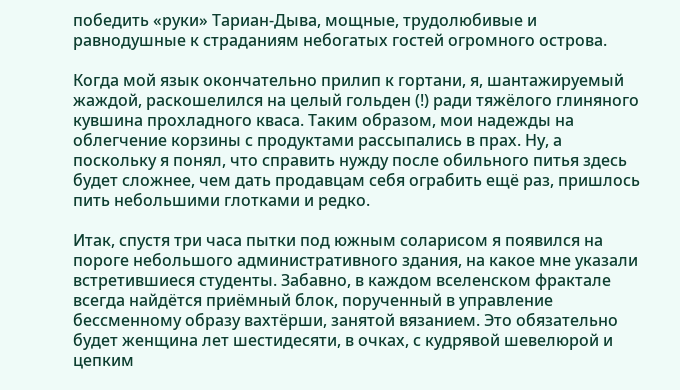победить «руки» Тариан-Дыва, мощные, трудолюбивые и равнодушные к страданиям небогатых гостей огромного острова.

Когда мой язык окончательно прилип к гортани, я, шантажируемый жаждой, раскошелился на целый гольден (!) ради тяжёлого глиняного кувшина прохладного кваса. Таким образом, мои надежды на облегчение корзины с продуктами рассыпались в прах. Ну, а поскольку я понял, что справить нужду после обильного питья здесь будет сложнее, чем дать продавцам себя ограбить ещё раз, пришлось пить небольшими глотками и редко.

Итак, спустя три часа пытки под южным соларисом я появился на пороге небольшого административного здания, на какое мне указали встретившиеся студенты. Забавно, в каждом вселенском фрактале всегда найдётся приёмный блок, порученный в управление бессменному образу вахтёрши, занятой вязанием. Это обязательно будет женщина лет шестидесяти, в очках, с кудрявой шевелюрой и цепким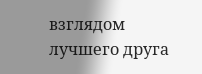взглядом лучшего друга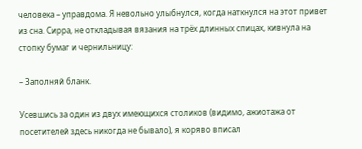человека – управдома. Я невольно улыбнулся, когда наткнулся на этот привет из сна. Сирра, не откладывая вязания на трёх длинных спицах, кивнула на стопку бумаг и чернильницу:

– Заполняй бланк.

Усевшись за один из двух имеющихся столиков (видимо, ажиотажа от посетителей здесь никогда не бывало), я коряво вписал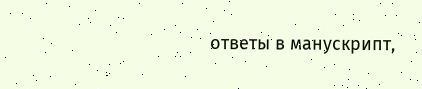ответы в манускрипт,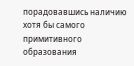порадовавшись наличию хотя бы самого примитивного образования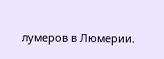лумеров в Люмерии.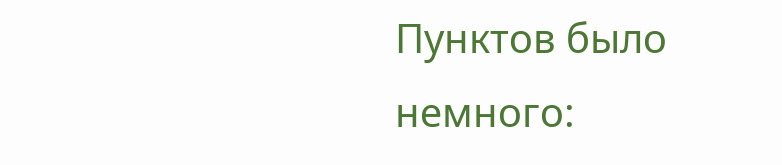Пунктов было немного: